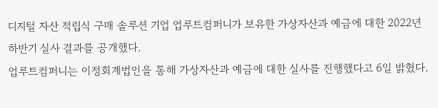디지털 자산 적립식 구매 솔루션 기업 업루트컴퍼니가 보유한 가상자산과 예금에 대한 2022년 하반기 실사 결과를 공개했다.
업루트컴퍼니는 이정회계법인을 통해 가상자산과 예금에 대한 실사를 진행했다고 6일 밝혔다.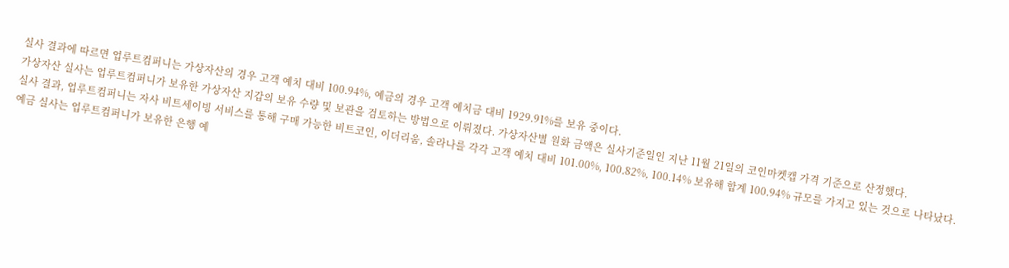실사 결과에 따르면 업루트컴퍼니는 가상자산의 경우 고객 예치 대비 100.94%, 예금의 경우 고객 예치금 대비 1929.91%를 보유 중이다.
가상자산 실사는 업루트컴퍼니가 보유한 가상자산 지갑의 보유 수량 및 보관을 검토하는 방법으로 이뤄졌다. 가상자산별 원화 금액은 실사기준일인 지난 11월 21일의 코인마켓캡 가격 기준으로 산정했다.
실사 결과, 업루트컴퍼니는 자사 비트세이빙 서비스를 통해 구매 가능한 비트코인, 이더리움, 솔라나를 각각 고객 예치 대비 101.00%, 100.82%, 100.14% 보유해 합계 100.94% 규모를 가지고 있는 것으로 나타났다.
예금 실사는 업루트컴퍼니가 보유한 은행 예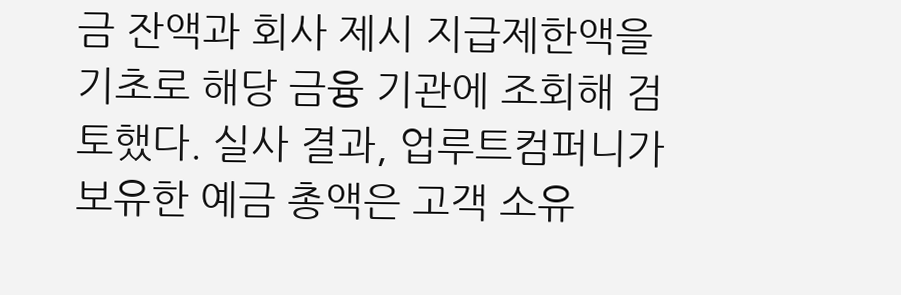금 잔액과 회사 제시 지급제한액을 기초로 해당 금융 기관에 조회해 검토했다. 실사 결과, 업루트컴퍼니가 보유한 예금 총액은 고객 소유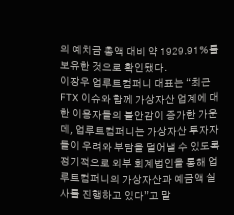의 예치금 총액 대비 약 1929.91%를 보유한 것으로 확인됐다.
이장우 업루트컴퍼니 대표는 “최근 FTX 이슈와 함께 가상자산 업계에 대한 이용자들의 불안감이 증가한 가운데, 업루트컴퍼니는 가상자산 투자자들이 우려와 부담을 덜어낼 수 있도록 정기적으로 외부 회계법인을 통해 업루트컴퍼니의 가상자산과 예금액 실사를 진행하고 있다”고 말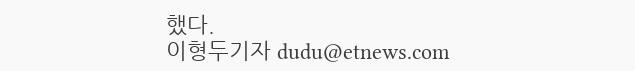했다.
이형두기자 dudu@etnews.com